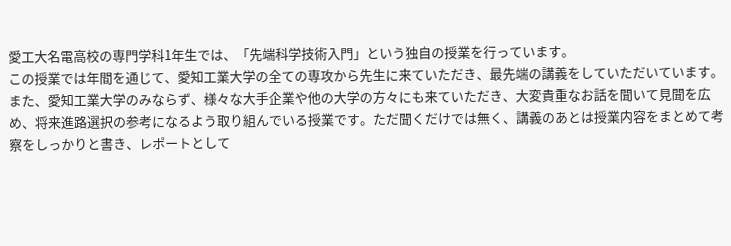愛工大名電高校の専門学科1年生では、「先端科学技術入門」という独自の授業を行っています。
この授業では年間を通じて、愛知工業大学の全ての専攻から先生に来ていただき、最先端の講義をしていただいています。
また、愛知工業大学のみならず、様々な大手企業や他の大学の方々にも来ていただき、大変貴重なお話を聞いて見聞を広め、将来進路選択の参考になるよう取り組んでいる授業です。ただ聞くだけでは無く、講義のあとは授業内容をまとめて考察をしっかりと書き、レポートとして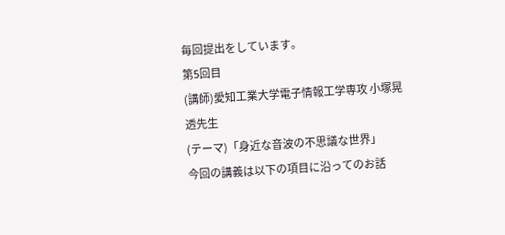毎回提出をしています。
第5回目
(講師)愛知工業大学電子情報工学専攻 小塚晃透先生
(テーマ)「身近な音波の不思議な世界」
今回の講義は以下の項目に沿ってのお話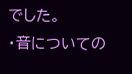でした。
・音についての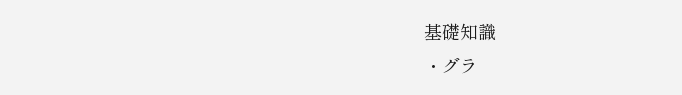基礎知識
・グラ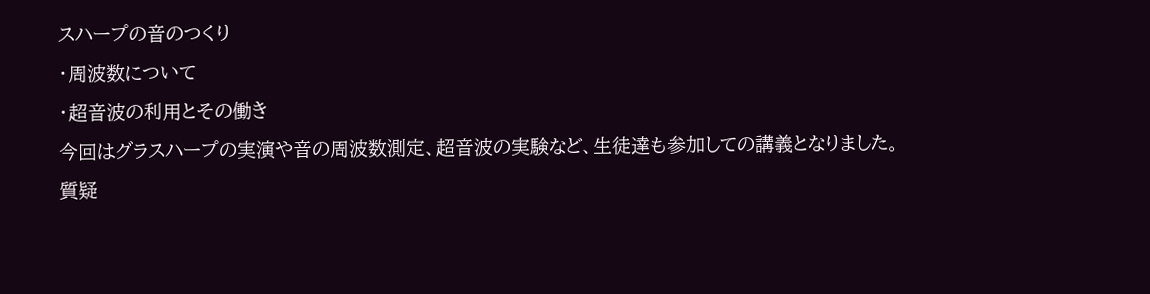スハープの音のつくり
・周波数について
・超音波の利用とその働き
今回はグラスハープの実演や音の周波数測定、超音波の実験など、生徒達も参加しての講義となりました。
質疑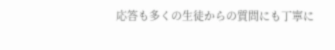応答も多くの生徒からの質問にも丁寧に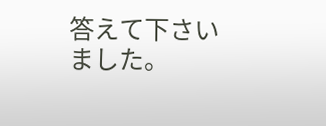答えて下さいました。